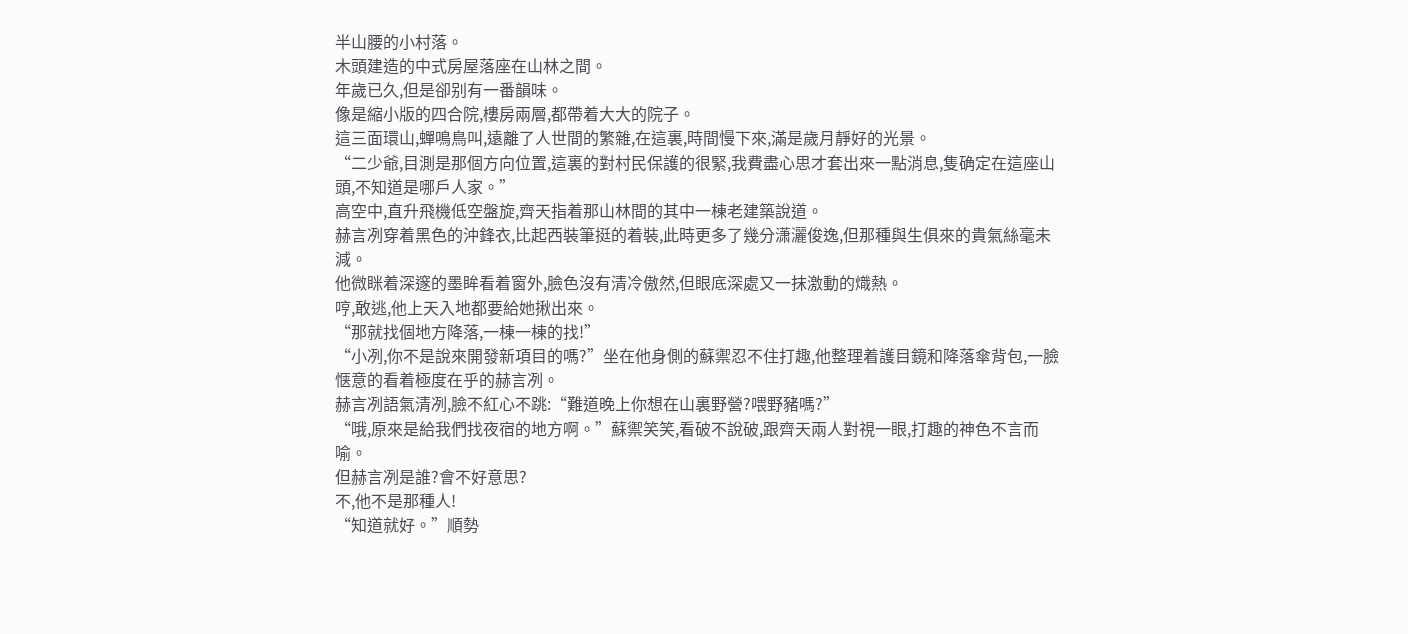半山腰的小村落。
木頭建造的中式房屋落座在山林之間。
年歲已久,但是卻别有一番韻味。
像是縮小版的四合院,樓房兩層,都帶着大大的院子。
這三面環山,蟬鳴鳥叫,遠離了人世間的繁雜,在這裏,時間慢下來,滿是歲月靜好的光景。
“二少爺,目測是那個方向位置,這裏的對村民保護的很緊,我費盡心思才套出來一點消息,隻确定在這座山頭,不知道是哪戶人家。”
高空中,直升飛機低空盤旋,齊天指着那山林間的其中一棟老建築說道。
赫言冽穿着黑色的沖鋒衣,比起西裝筆挺的着裝,此時更多了幾分潇灑俊逸,但那種與生俱來的貴氣絲毫未減。
他微眯着深邃的墨眸看着窗外,臉色沒有清冷傲然,但眼底深處又一抹激動的熾熱。
哼,敢逃,他上天入地都要給她揪出來。
“那就找個地方降落,一棟一棟的找!”
“小冽,你不是說來開發新項目的嗎?”坐在他身側的蘇禦忍不住打趣,他整理着護目鏡和降落傘背包,一臉惬意的看着極度在乎的赫言冽。
赫言冽語氣清冽,臉不紅心不跳:“難道晚上你想在山裏野營?喂野豬嗎?”
“哦,原來是給我們找夜宿的地方啊。”蘇禦笑笑,看破不說破,跟齊天兩人對視一眼,打趣的神色不言而喻。
但赫言冽是誰?會不好意思?
不,他不是那種人!
“知道就好。”順勢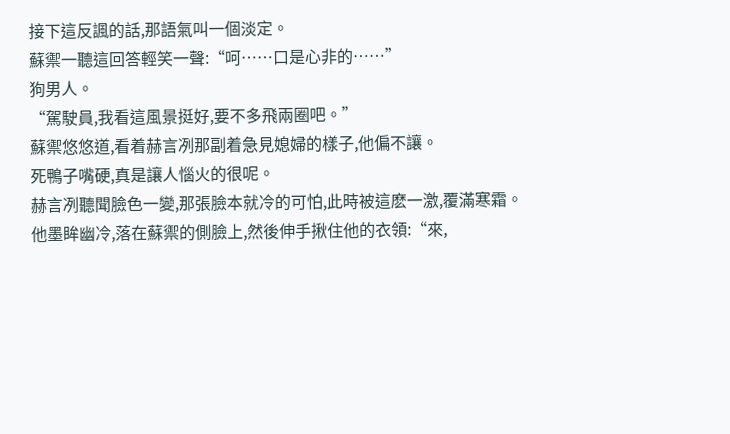接下這反諷的話,那語氣叫一個淡定。
蘇禦一聽這回答輕笑一聲:“呵……口是心非的……”
狗男人。
“駕駛員,我看這風景挺好,要不多飛兩圈吧。”
蘇禦悠悠道,看着赫言冽那副着急見媳婦的樣子,他偏不讓。
死鴨子嘴硬,真是讓人惱火的很呢。
赫言冽聽聞臉色一變,那張臉本就冷的可怕,此時被這麽一激,覆滿寒霜。
他墨眸幽冷,落在蘇禦的側臉上,然後伸手揪住他的衣領:“來,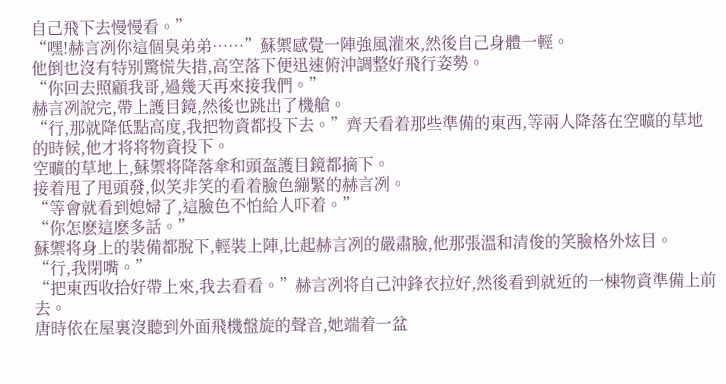自己飛下去慢慢看。”
“嘿!赫言冽你這個臭弟弟……”蘇禦感覺一陣強風灌來,然後自己身體一輕。
他倒也沒有特别驚慌失措,高空落下便迅速俯沖調整好飛行姿勢。
“你回去照顧我哥,過幾天再來接我們。”
赫言冽說完,帶上護目鏡,然後也跳出了機艙。
“行,那就降低點高度,我把物資都投下去。”齊天看着那些準備的東西,等兩人降落在空曠的草地的時候,他才将将物資投下。
空曠的草地上,蘇禦将降落傘和頭盔護目鏡都摘下。
接着甩了甩頭發,似笑非笑的看着臉色繃緊的赫言冽。
“等會就看到媳婦了,這臉色不怕給人吓着。”
“你怎麽這麽多話。”
蘇禦将身上的裝備都脫下,輕裝上陣,比起赫言冽的嚴肅臉,他那張溫和清俊的笑臉格外炫目。
“行,我閉嘴。”
“把東西收拾好帶上來,我去看看。”赫言冽将自己沖鋒衣拉好,然後看到就近的一棟物資準備上前去。
唐時依在屋裏沒聽到外面飛機盤旋的聲音,她端着一盆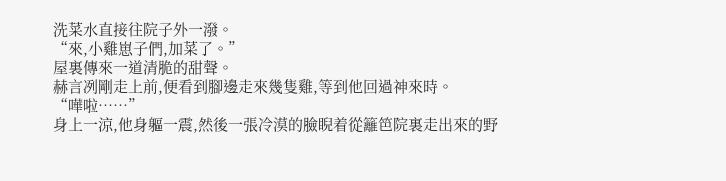洗菜水直接往院子外一潑。
“來,小雞崽子們,加菜了。”
屋裏傳來一道清脆的甜聲。
赫言冽剛走上前,便看到腳邊走來幾隻雞,等到他回過神來時。
“嘩啦……”
身上一涼,他身軀一震,然後一張冷漠的臉睨着從籬笆院裏走出來的野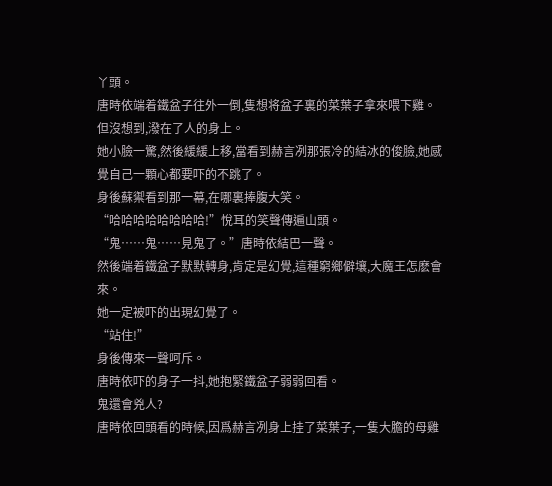丫頭。
唐時依端着鐵盆子往外一倒,隻想将盆子裏的菜葉子拿來喂下雞。
但沒想到,潑在了人的身上。
她小臉一驚,然後緩緩上移,當看到赫言冽那張冷的結冰的俊臉,她感覺自己一顆心都要吓的不跳了。
身後蘇禦看到那一幕,在哪裏捧腹大笑。
“哈哈哈哈哈哈哈哈!”悅耳的笑聲傳遍山頭。
“鬼……鬼……見鬼了。”唐時依結巴一聲。
然後端着鐵盆子默默轉身,肯定是幻覺,這種窮鄉僻壤,大魔王怎麽會來。
她一定被吓的出現幻覺了。
“站住!”
身後傳來一聲呵斥。
唐時依吓的身子一抖,她抱緊鐵盆子弱弱回看。
鬼還會兇人?
唐時依回頭看的時候,因爲赫言冽身上挂了菜葉子,一隻大膽的母雞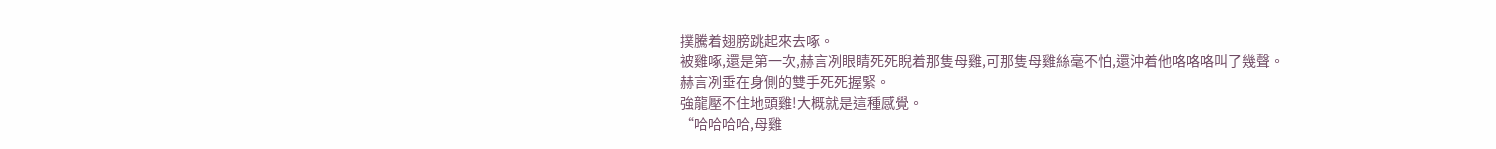撲騰着翅膀跳起來去啄。
被雞啄,還是第一次,赫言冽眼睛死死睨着那隻母雞,可那隻母雞絲毫不怕,還沖着他咯咯咯叫了幾聲。
赫言冽垂在身側的雙手死死握緊。
強龍壓不住地頭雞!大概就是這種感覺。
“哈哈哈哈,母雞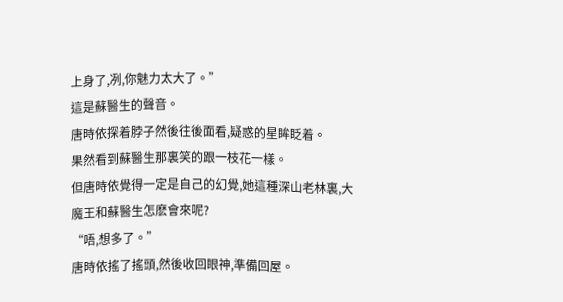上身了,冽,你魅力太大了。”
這是蘇醫生的聲音。
唐時依探着脖子然後往後面看,疑惑的星眸眨着。
果然看到蘇醫生那裏笑的跟一枝花一樣。
但唐時依覺得一定是自己的幻覺,她這種深山老林裏,大魔王和蘇醫生怎麽會來呢?
“唔,想多了。”
唐時依搖了搖頭,然後收回眼神,準備回屋。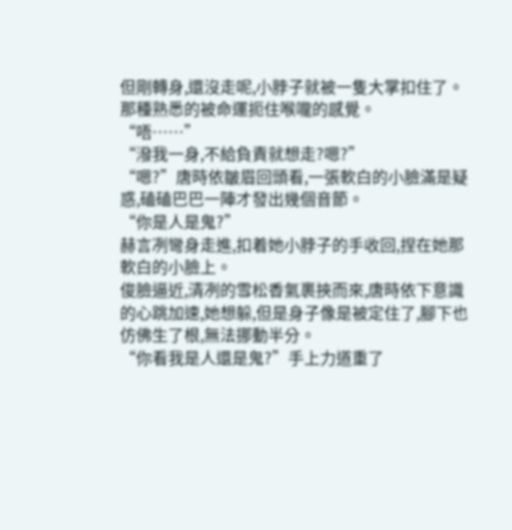但剛轉身,還沒走呢,小脖子就被一隻大掌扣住了。
那種熟悉的被命運扼住喉嚨的感覺。
“唔……”
“潑我一身,不給負責就想走?嗯?”
“嗯?”唐時依皺眉回頭看,一張軟白的小臉滿是疑惑,磕磕巴巴一陣才發出幾個音節。
“你是人是鬼?”
赫言冽彎身走進,扣着她小脖子的手收回,捏在她那軟白的小臉上。
俊臉逼近,清冽的雪松香氣裹挾而來,唐時依下意識的心跳加速,她想躲,但是身子像是被定住了,腳下也仿佛生了根,無法挪動半分。
“你看我是人還是鬼?”手上力道重了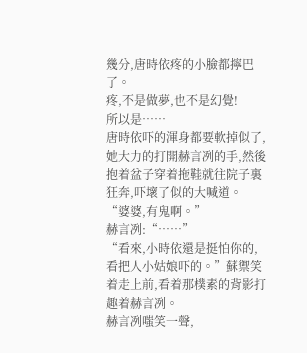幾分,唐時依疼的小臉都擰巴了。
疼,不是做夢,也不是幻覺!
所以是……
唐時依吓的渾身都要軟掉似了,她大力的打開赫言冽的手,然後抱着盆子穿着拖鞋就往院子裏狂奔,吓壞了似的大喊道。
“婆婆,有鬼啊。”
赫言冽:“……”
“看來,小時依還是挺怕你的,看把人小姑娘吓的。”蘇禦笑着走上前,看着那樸素的背影打趣着赫言冽。
赫言冽嗤笑一聲,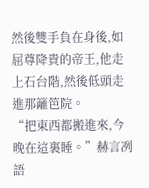然後雙手負在身後,如屈尊降貴的帝王,他走上石台階,然後低頭走進那籬笆院。
“把東西都搬進來,今晚在這裏睡。”赫言冽語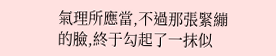氣理所應當,不過那張緊繃的臉,終于勾起了一抹似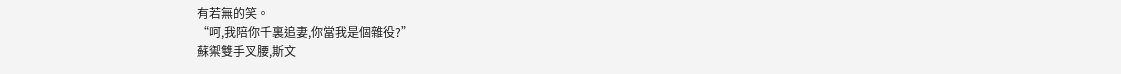有若無的笑。
“呵,我陪你千裏追妻,你當我是個雜役?”
蘇禦雙手叉腰,斯文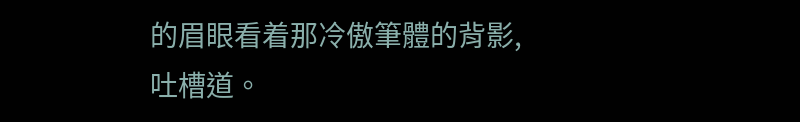的眉眼看着那冷傲筆體的背影,吐槽道。